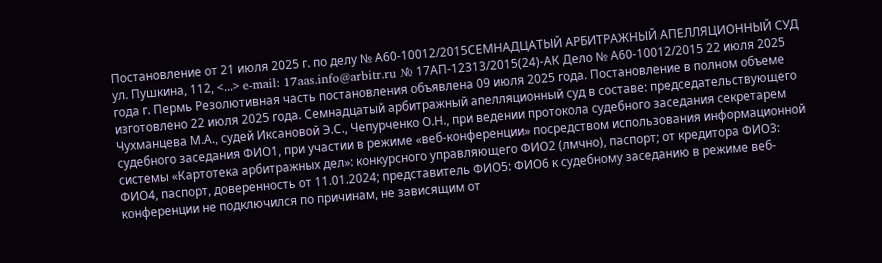Постановление от 21 июля 2025 г. по делу № А60-10012/2015СЕМНАДЦАТЫЙ АРБИТРАЖНЫЙ АПЕЛЛЯЦИОННЫЙ СУД ул. Пушкина, 112, <...> e-mail: 17aas.info@arbitr.ru № 17АП-12313/2015(24)-АК Дело № А60-10012/2015 22 июля 2025 года г. Пермь Резолютивная часть постановления объявлена 09 июля 2025 года. Постановление в полном объеме изготовлено 22 июля 2025 года. Семнадцатый арбитражный апелляционный суд в составе: председательствующего Чухманцева М.А., судей Иксановой Э.С., Чепурченко О.Н., при ведении протокола судебного заседания секретарем судебного заседания ФИО1, при участии в режиме «веб-конференции» посредством использования информационной системы «Картотека арбитражных дел»: конкурсного управляющего ФИО2 (лмчно), паспорт; от кредитора ФИО3: ФИО4, паспорт, доверенность от 11.01.2024; представитель ФИО5: ФИО6 к судебному заседанию в режиме веб-конференции не подключился по причинам, не зависящим от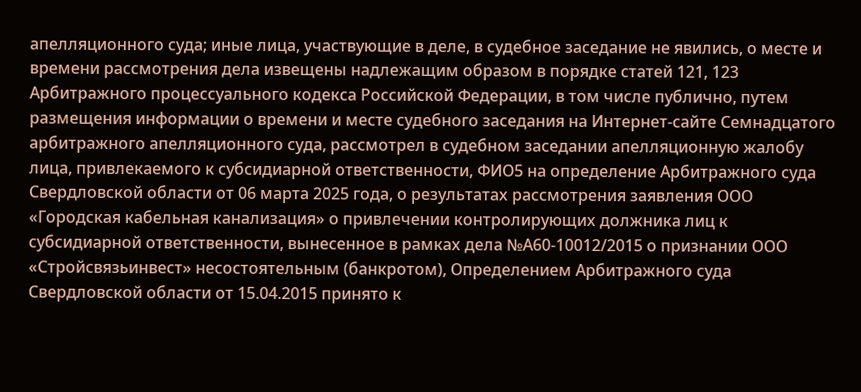апелляционного суда; иные лица, участвующие в деле, в судебное заседание не явились, о месте и времени рассмотрения дела извещены надлежащим образом в порядке статей 121, 123 Арбитражного процессуального кодекса Российской Федерации, в том числе публично, путем размещения информации о времени и месте судебного заседания на Интернет-сайте Семнадцатого арбитражного апелляционного суда, рассмотрел в судебном заседании апелляционную жалобу лица, привлекаемого к субсидиарной ответственности, ФИО5 на определение Арбитражного суда Свердловской области от 06 марта 2025 года, о результатах рассмотрения заявления ООО «Городская кабельная канализация» о привлечении контролирующих должника лиц к субсидиарной ответственности, вынесенное в рамках дела №А60-10012/2015 о признании ООО «Стройсвязьинвест» несостоятельным (банкротом), Определением Арбитражного суда Свердловской области от 15.04.2015 принято к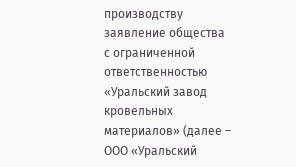производству заявление общества с ограниченной ответственностью «Уральский завод кровельных материалов» (далее – ООО «Уральский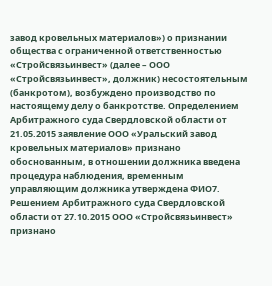завод кровельных материалов») о признании общества с ограниченной ответственностью «Стройсвязьинвест» (далее – ООО «Стройсвязьинвест», должник) несостоятельным (банкротом), возбуждено производство по настоящему делу о банкротстве. Определением Арбитражного суда Свердловской области от 21.05.2015 заявление ООО «Уральский завод кровельных материалов» признано обоснованным, в отношении должника введена процедура наблюдения, временным управляющим должника утверждена ФИО7. Решением Арбитражного суда Свердловской области от 27.10.2015 ООО «Стройсвязьинвест» признано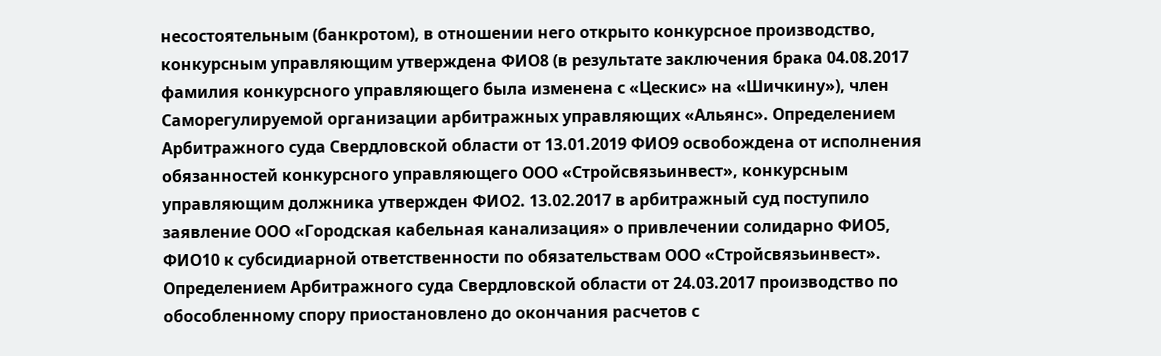несостоятельным (банкротом), в отношении него открыто конкурсное производство, конкурсным управляющим утверждена ФИО8 (в результате заключения брака 04.08.2017 фамилия конкурсного управляющего была изменена с «Цескис» на «Шичкину»), член Саморегулируемой организации арбитражных управляющих «Альянс». Определением Арбитражного суда Свердловской области от 13.01.2019 ФИО9 освобождена от исполнения обязанностей конкурсного управляющего ООО «Стройсвязьинвест», конкурсным управляющим должника утвержден ФИО2. 13.02.2017 в арбитражный суд поступило заявление ООО «Городская кабельная канализация» о привлечении солидарно ФИО5, ФИО10 к субсидиарной ответственности по обязательствам ООО «Стройсвязьинвест». Определением Арбитражного суда Свердловской области от 24.03.2017 производство по обособленному спору приостановлено до окончания расчетов с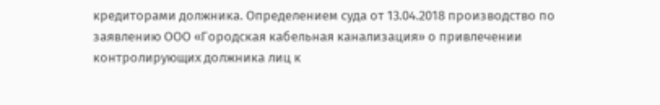кредиторами должника. Определением суда от 13.04.2018 производство по заявлению ООО «Городская кабельная канализация» о привлечении контролирующих должника лиц к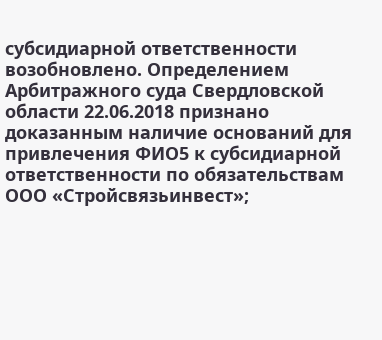субсидиарной ответственности возобновлено. Определением Арбитражного суда Свердловской области 22.06.2018 признано доказанным наличие оснований для привлечения ФИО5 к субсидиарной ответственности по обязательствам ООО «Стройсвязьинвест»;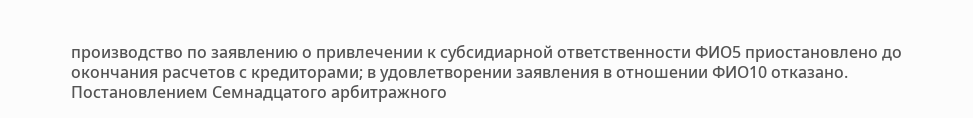производство по заявлению о привлечении к субсидиарной ответственности ФИО5 приостановлено до окончания расчетов с кредиторами; в удовлетворении заявления в отношении ФИО10 отказано. Постановлением Семнадцатого арбитражного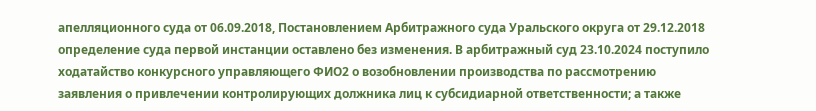апелляционного суда от 06.09.2018, Постановлением Арбитражного суда Уральского округа от 29.12.2018 определение суда первой инстанции оставлено без изменения. В арбитражный суд 23.10.2024 поступило ходатайство конкурсного управляющего ФИО2 о возобновлении производства по рассмотрению заявления о привлечении контролирующих должника лиц к субсидиарной ответственности; а также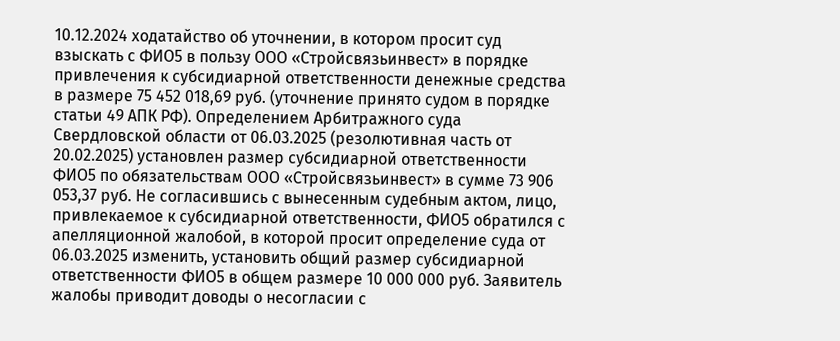10.12.2024 ходатайство об уточнении, в котором просит суд взыскать с ФИО5 в пользу ООО «Стройсвязьинвест» в порядке привлечения к субсидиарной ответственности денежные средства в размере 75 452 018,69 руб. (уточнение принято судом в порядке статьи 49 АПК РФ). Определением Арбитражного суда Свердловской области от 06.03.2025 (резолютивная часть от 20.02.2025) установлен размер субсидиарной ответственности ФИО5 по обязательствам ООО «Стройсвязьинвест» в сумме 73 906 053,37 руб. Не согласившись с вынесенным судебным актом, лицо, привлекаемое к субсидиарной ответственности, ФИО5 обратился с апелляционной жалобой, в которой просит определение суда от 06.03.2025 изменить, установить общий размер субсидиарной ответственности ФИО5 в общем размере 10 000 000 руб. Заявитель жалобы приводит доводы о несогласии с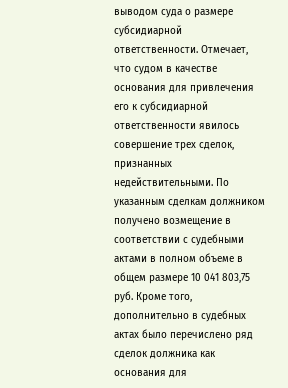выводом суда о размере субсидиарной ответственности. Отмечает, что судом в качестве основания для привлечения его к субсидиарной ответственности явилось совершение трех сделок, признанных недействительными. По указанным сделкам должником получено возмещение в соответствии с судебными актами в полном объеме в общем размере 10 041 803,75 руб. Кроме того, дополнительно в судебных актах было перечислено ряд сделок должника как основания для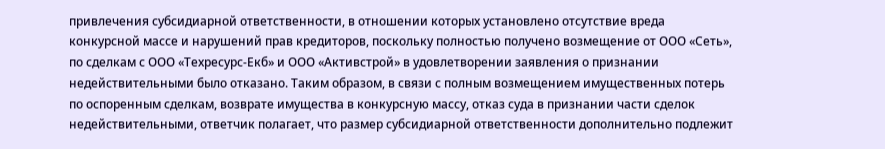привлечения субсидиарной ответственности, в отношении которых установлено отсутствие вреда конкурсной массе и нарушений прав кредиторов, поскольку полностью получено возмещение от ООО «Сеть», по сделкам с ООО «Техресурс-Екб» и ООО «Активстрой» в удовлетворении заявления о признании недействительными было отказано. Таким образом, в связи с полным возмещением имущественных потерь по оспоренным сделкам, возврате имущества в конкурсную массу, отказ суда в признании части сделок недействительными, ответчик полагает, что размер субсидиарной ответственности дополнительно подлежит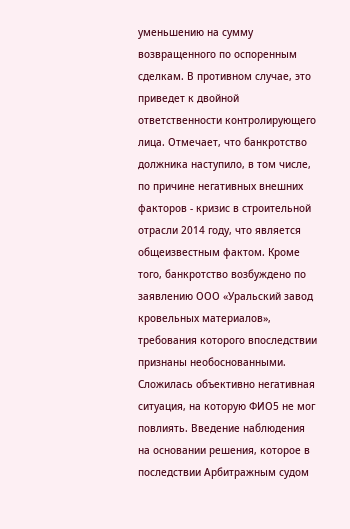уменьшению на сумму возвращенного по оспоренным сделкам. В противном случае, это приведет к двойной ответственности контролирующего лица. Отмечает, что банкротство должника наступило, в том числе, по причине негативных внешних факторов - кризис в строительной отрасли 2014 году, что является общеизвестным фактом. Кроме того, банкротство возбуждено по заявлению ООО «Уральский завод кровельных материалов», требования которого впоследствии признаны необоснованными. Сложилась объективно негативная ситуация, на которую ФИО5 не мог повлиять. Введение наблюдения на основании решения, которое в последствии Арбитражным судом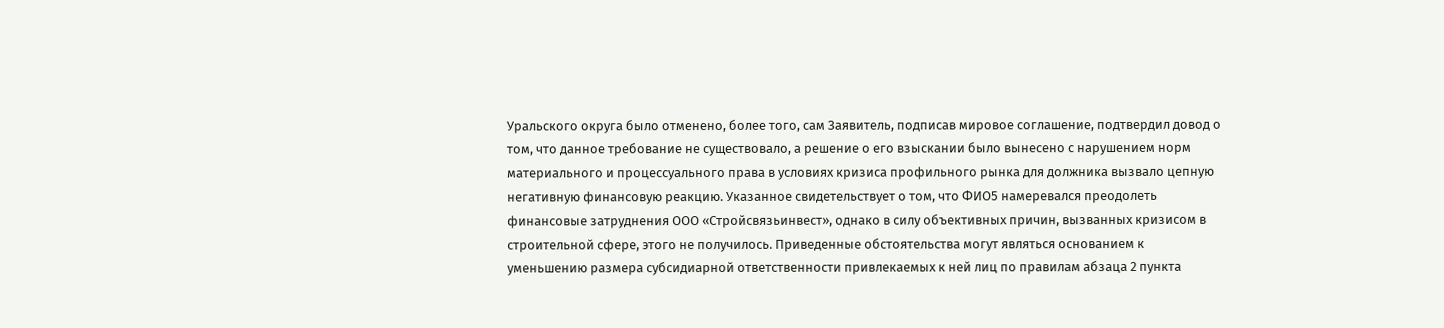Уральского округа было отменено, более того, сам Заявитель, подписав мировое соглашение, подтвердил довод о том, что данное требование не существовало, а решение о его взыскании было вынесено с нарушением норм материального и процессуального права в условиях кризиса профильного рынка для должника вызвало цепную негативную финансовую реакцию. Указанное свидетельствует о том, что ФИО5 намеревался преодолеть финансовые затруднения ООО «Стройсвязьинвест», однако в силу объективных причин, вызванных кризисом в строительной сфере, этого не получилось. Приведенные обстоятельства могут являться основанием к уменьшению размера субсидиарной ответственности привлекаемых к ней лиц по правилам абзаца 2 пункта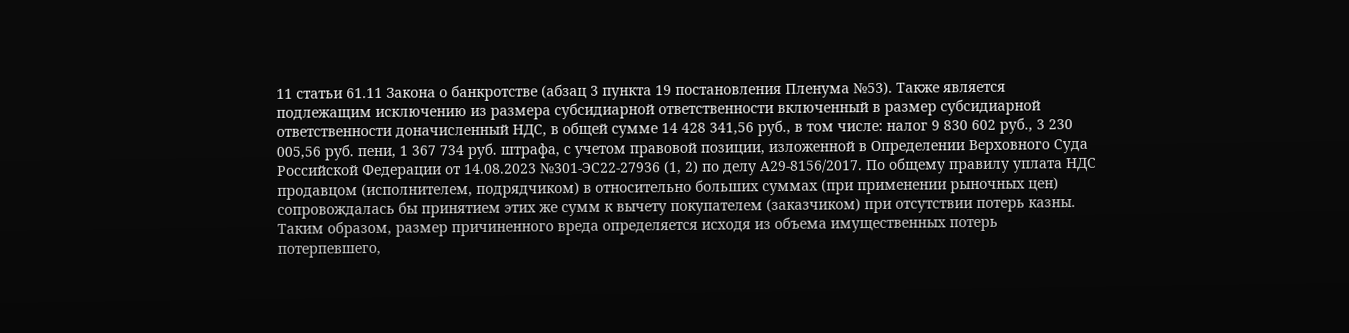11 статьи 61.11 Закона о банкротстве (абзац 3 пункта 19 постановления Пленума №53). Также является подлежащим исключению из размера субсидиарной ответственности включенный в размер субсидиарной ответственности доначисленный НДС, в общей сумме 14 428 341,56 руб., в том числе: налог 9 830 602 руб., 3 230 005,56 руб. пени, 1 367 734 руб. штрафа, с учетом правовой позиции, изложенной в Определении Верховного Суда Российской Федерации от 14.08.2023 №301-ЭС22-27936 (1, 2) по делу А29-8156/2017. По общему правилу уплата НДС продавцом (исполнителем, подрядчиком) в относительно больших суммах (при применении рыночных цен) сопровождалась бы принятием этих же сумм к вычету покупателем (заказчиком) при отсутствии потерь казны. Таким образом, размер причиненного вреда определяется исходя из объема имущественных потерь потерпевшего,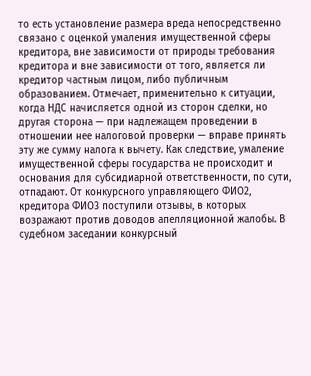то есть установление размера вреда непосредственно связано с оценкой умаления имущественной сферы кредитора, вне зависимости от природы требования кредитора и вне зависимости от того, является ли кредитор частным лицом, либо публичным образованием. Отмечает, применительно к ситуации, когда НДС начисляется одной из сторон сделки, но другая сторона — при надлежащем проведении в отношении нее налоговой проверки — вправе принять эту же сумму налога к вычету. Как следствие, умаление имущественной сферы государства не происходит и основания для субсидиарной ответственности, по сути, отпадают. От конкурсного управляющего ФИО2, кредитора ФИО3 поступили отзывы, в которых возражают против доводов апелляционной жалобы. В судебном заседании конкурсный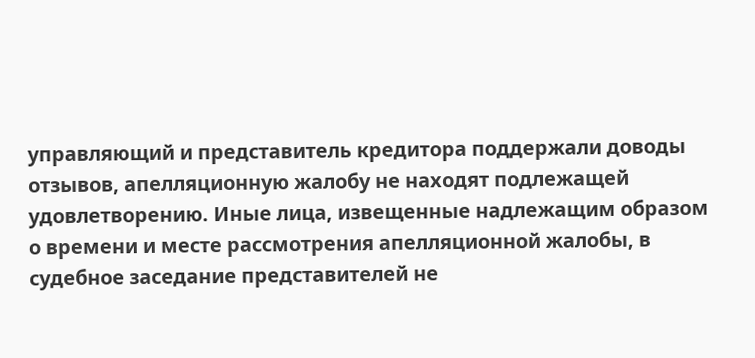управляющий и представитель кредитора поддержали доводы отзывов, апелляционную жалобу не находят подлежащей удовлетворению. Иные лица, извещенные надлежащим образом о времени и месте рассмотрения апелляционной жалобы, в судебное заседание представителей не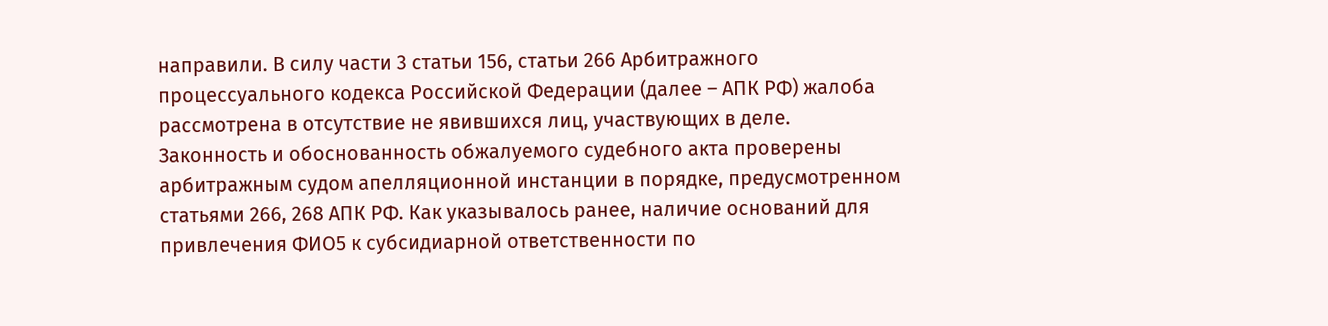направили. В силу части 3 статьи 156, статьи 266 Арбитражного процессуального кодекса Российской Федерации (далее – АПК РФ) жалоба рассмотрена в отсутствие не явившихся лиц, участвующих в деле. Законность и обоснованность обжалуемого судебного акта проверены арбитражным судом апелляционной инстанции в порядке, предусмотренном статьями 266, 268 АПК РФ. Как указывалось ранее, наличие оснований для привлечения ФИО5 к субсидиарной ответственности по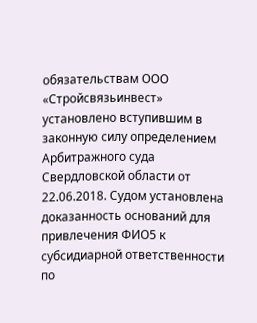обязательствам ООО «Стройсвязьинвест» установлено вступившим в законную силу определением Арбитражного суда Свердловской области от 22.06.2018. Судом установлена доказанность оснований для привлечения ФИО5 к субсидиарной ответственности по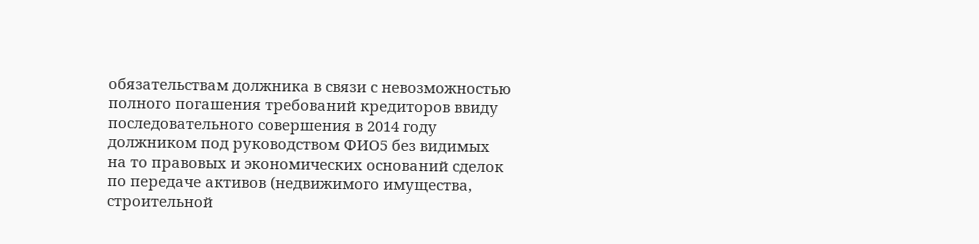обязательствам должника в связи с невозможностью полного погашения требований кредиторов ввиду последовательного совершения в 2014 году должником под руководством ФИО5 без видимых на то правовых и экономических оснований сделок по передаче активов (недвижимого имущества, строительной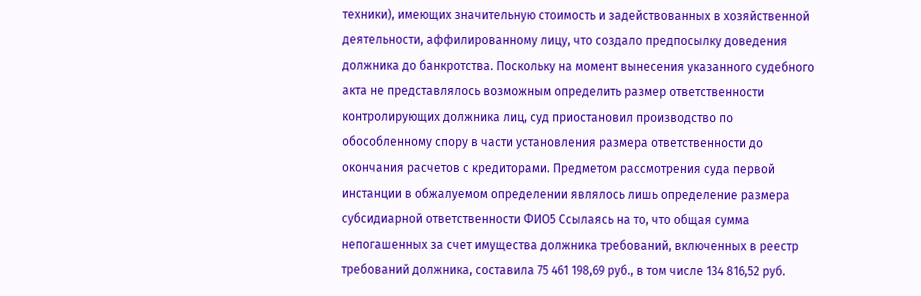техники), имеющих значительную стоимость и задействованных в хозяйственной деятельности, аффилированному лицу, что создало предпосылку доведения должника до банкротства. Поскольку на момент вынесения указанного судебного акта не представлялось возможным определить размер ответственности контролирующих должника лиц, суд приостановил производство по обособленному спору в части установления размера ответственности до окончания расчетов с кредиторами. Предметом рассмотрения суда первой инстанции в обжалуемом определении являлось лишь определение размера субсидиарной ответственности ФИО5 Ссылаясь на то, что общая сумма непогашенных за счет имущества должника требований, включенных в реестр требований должника, составила 75 461 198,69 руб., в том числе 134 816,52 руб.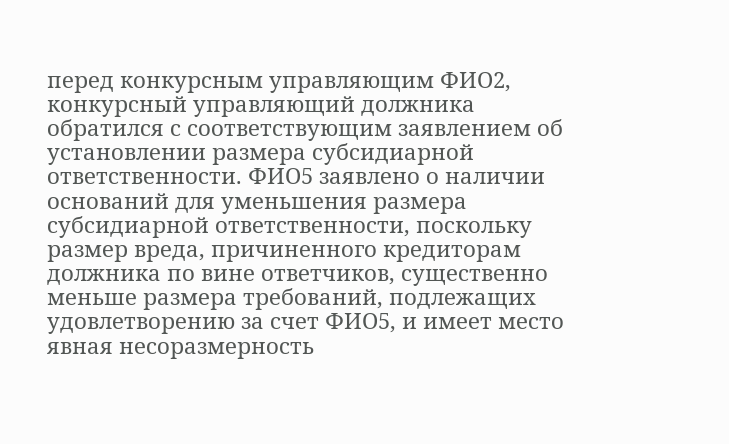перед конкурсным управляющим ФИО2, конкурсный управляющий должника обратился с соответствующим заявлением об установлении размера субсидиарной ответственности. ФИО5 заявлено о наличии оснований для уменьшения размера субсидиарной ответственности, поскольку размер вреда, причиненного кредиторам должника по вине ответчиков, существенно меньше размера требований, подлежащих удовлетворению за счет ФИО5, и имеет место явная несоразмерность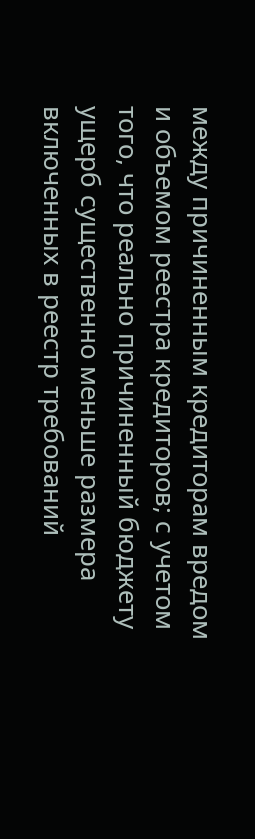между причиненным кредиторам вредом и объемом реестра кредиторов; с учетом того, что реально причиненный бюджету ущерб существенно меньше размера включенных в реестр требований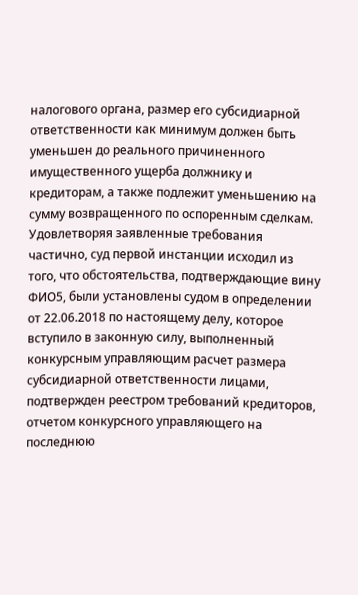налогового органа, размер его субсидиарной ответственности как минимум должен быть уменьшен до реального причиненного имущественного ущерба должнику и кредиторам, а также подлежит уменьшению на сумму возвращенного по оспоренным сделкам. Удовлетворяя заявленные требования частично, суд первой инстанции исходил из того, что обстоятельства, подтверждающие вину ФИО5, были установлены судом в определении от 22.06.2018 по настоящему делу, которое вступило в законную силу, выполненный конкурсным управляющим расчет размера субсидиарной ответственности лицами, подтвержден реестром требований кредиторов, отчетом конкурсного управляющего на последнюю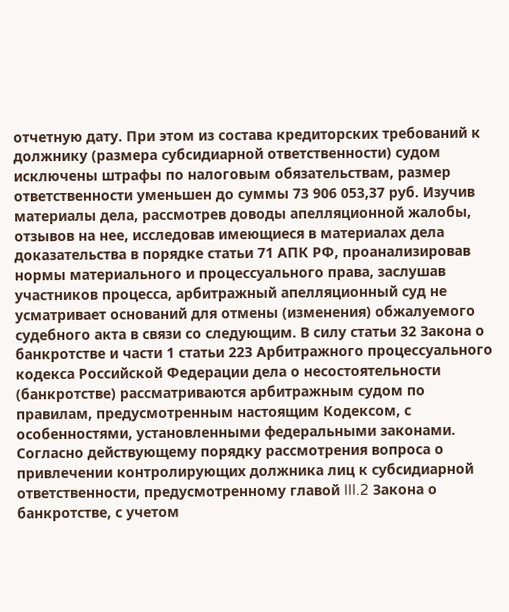отчетную дату. При этом из состава кредиторских требований к должнику (размера субсидиарной ответственности) судом исключены штрафы по налоговым обязательствам, размер ответственности уменьшен до суммы 73 906 053,37 руб. Изучив материалы дела, рассмотрев доводы апелляционной жалобы, отзывов на нее, исследовав имеющиеся в материалах дела доказательства в порядке статьи 71 АПК РФ, проанализировав нормы материального и процессуального права, заслушав участников процесса, арбитражный апелляционный суд не усматривает оснований для отмены (изменения) обжалуемого судебного акта в связи со следующим. В силу статьи 32 Закона о банкротстве и части 1 статьи 223 Арбитражного процессуального кодекса Российской Федерации дела о несостоятельности (банкротстве) рассматриваются арбитражным судом по правилам, предусмотренным настоящим Кодексом, с особенностями, установленными федеральными законами. Согласно действующему порядку рассмотрения вопроса о привлечении контролирующих должника лиц к субсидиарной ответственности, предусмотренному главой III.2 Закона о банкротстве, с учетом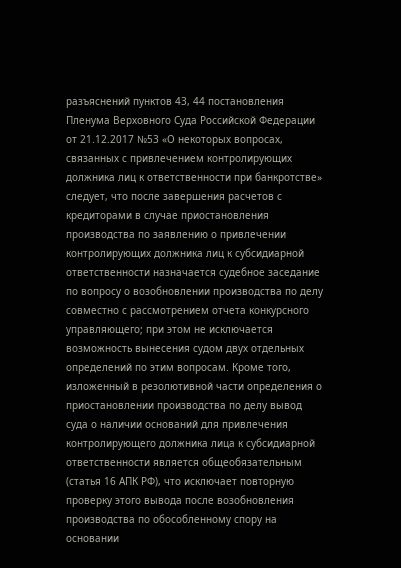разъяснений пунктов 43, 44 постановления Пленума Верховного Суда Российской Федерации от 21.12.2017 №53 «О некоторых вопросах, связанных с привлечением контролирующих должника лиц к ответственности при банкротстве» следует, что после завершения расчетов с кредиторами в случае приостановления производства по заявлению о привлечении контролирующих должника лиц к субсидиарной ответственности назначается судебное заседание по вопросу о возобновлении производства по делу совместно с рассмотрением отчета конкурсного управляющего; при этом не исключается возможность вынесения судом двух отдельных определений по этим вопросам. Кроме того, изложенный в резолютивной части определения о приостановлении производства по делу вывод суда о наличии оснований для привлечения контролирующего должника лица к субсидиарной ответственности является общеобязательным (статья 16 АПК РФ), что исключает повторную проверку этого вывода после возобновления производства по обособленному спору на основании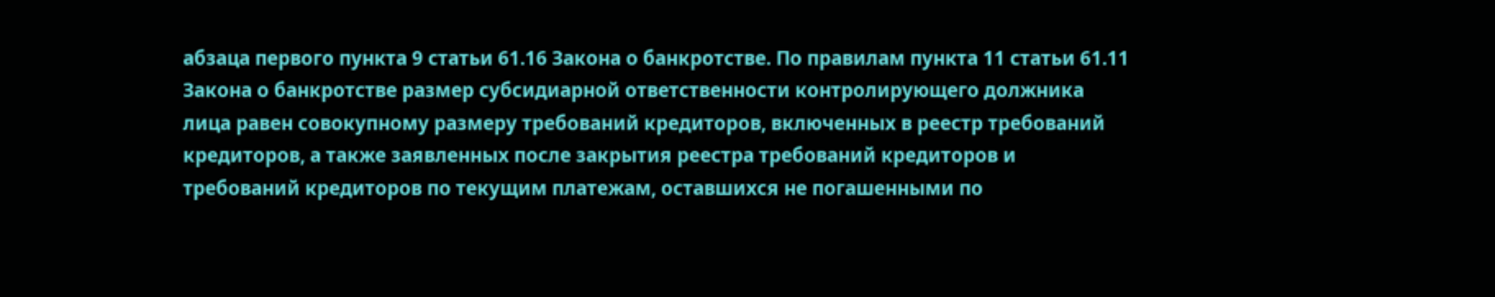абзаца первого пункта 9 статьи 61.16 Закона о банкротстве. По правилам пункта 11 статьи 61.11 Закона о банкротстве размер субсидиарной ответственности контролирующего должника лица равен совокупному размеру требований кредиторов, включенных в реестр требований кредиторов, а также заявленных после закрытия реестра требований кредиторов и требований кредиторов по текущим платежам, оставшихся не погашенными по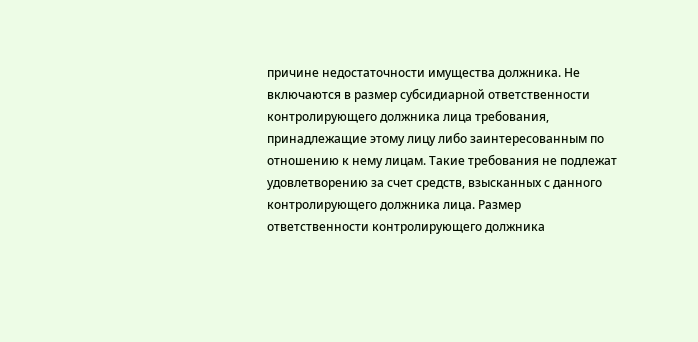причине недостаточности имущества должника. Не включаются в размер субсидиарной ответственности контролирующего должника лица требования, принадлежащие этому лицу либо заинтересованным по отношению к нему лицам. Такие требования не подлежат удовлетворению за счет средств, взысканных с данного контролирующего должника лица. Размер ответственности контролирующего должника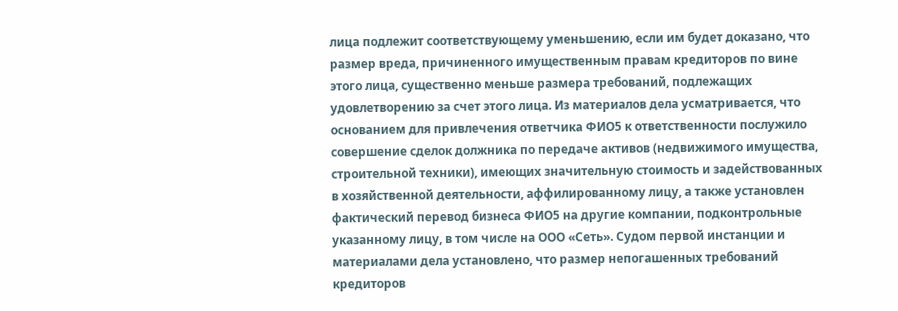лица подлежит соответствующему уменьшению, если им будет доказано, что размер вреда, причиненного имущественным правам кредиторов по вине этого лица, существенно меньше размера требований, подлежащих удовлетворению за счет этого лица. Из материалов дела усматривается, что основанием для привлечения ответчика ФИО5 к ответственности послужило совершение сделок должника по передаче активов (недвижимого имущества, строительной техники), имеющих значительную стоимость и задействованных в хозяйственной деятельности, аффилированному лицу, а также установлен фактический перевод бизнеса ФИО5 на другие компании, подконтрольные указанному лицу, в том числе на ООО «Сеть». Судом первой инстанции и материалами дела установлено, что размер непогашенных требований кредиторов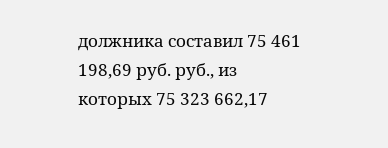должника составил 75 461 198,69 руб. руб., из которых 75 323 662,17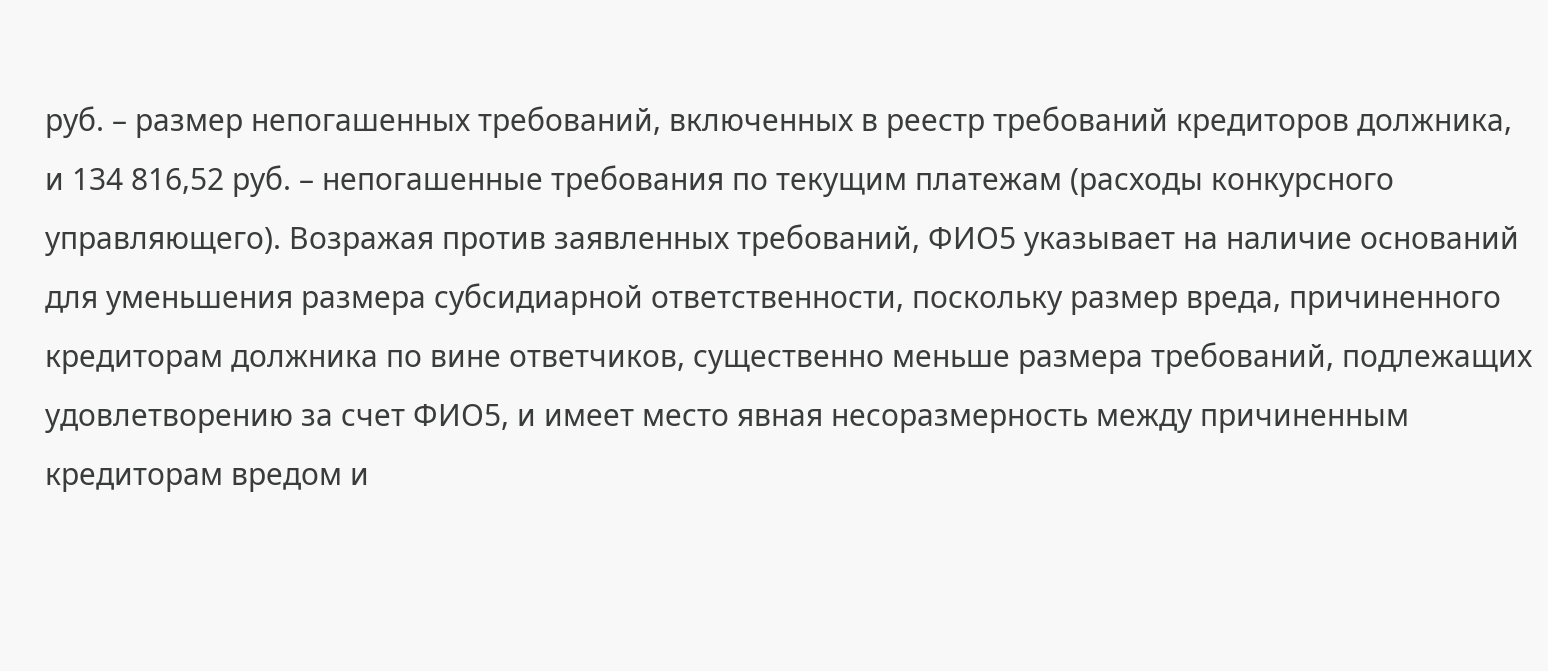руб. – размер непогашенных требований, включенных в реестр требований кредиторов должника, и 134 816,52 руб. – непогашенные требования по текущим платежам (расходы конкурсного управляющего). Возражая против заявленных требований, ФИО5 указывает на наличие оснований для уменьшения размера субсидиарной ответственности, поскольку размер вреда, причиненного кредиторам должника по вине ответчиков, существенно меньше размера требований, подлежащих удовлетворению за счет ФИО5, и имеет место явная несоразмерность между причиненным кредиторам вредом и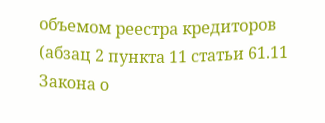объемом реестра кредиторов (абзац 2 пункта 11 статьи 61.11 Закона о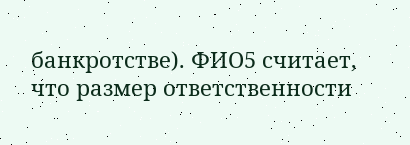банкротстве). ФИО5 считает, что размер ответственности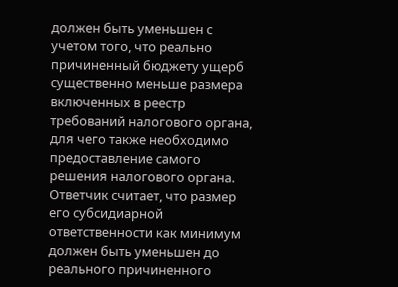должен быть уменьшен с учетом того, что реально причиненный бюджету ущерб существенно меньше размера включенных в реестр требований налогового органа, для чего также необходимо предоставление самого решения налогового органа. Ответчик считает, что размер его субсидиарной ответственности как минимум должен быть уменьшен до реального причиненного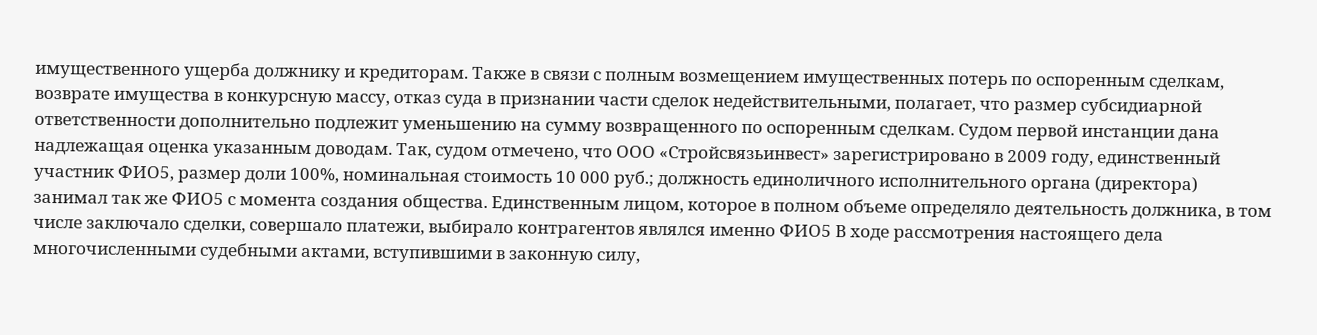имущественного ущерба должнику и кредиторам. Также в связи с полным возмещением имущественных потерь по оспоренным сделкам, возврате имущества в конкурсную массу, отказ суда в признании части сделок недействительными, полагает, что размер субсидиарной ответственности дополнительно подлежит уменьшению на сумму возвращенного по оспоренным сделкам. Судом первой инстанции дана надлежащая оценка указанным доводам. Так, судом отмечено, что ООО «Стройсвязьинвест» зарегистрировано в 2009 году, единственный участник ФИО5, размер доли 100%, номинальная стоимость 10 000 руб.; должность единоличного исполнительного органа (директора) занимал так же ФИО5 с момента создания общества. Единственным лицом, которое в полном объеме определяло деятельность должника, в том числе заключало сделки, совершало платежи, выбирало контрагентов являлся именно ФИО5 В ходе рассмотрения настоящего дела многочисленными судебными актами, вступившими в законную силу,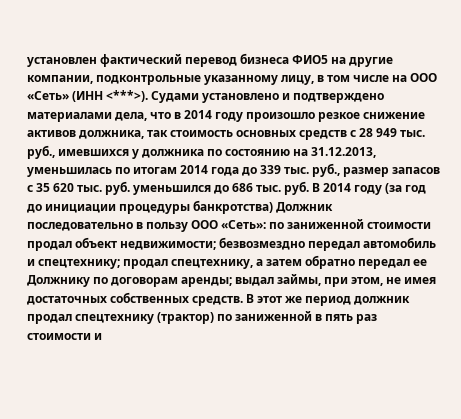установлен фактический перевод бизнеса ФИО5 на другие компании, подконтрольные указанному лицу, в том числе на ООО «Сеть» (ИНН <***>). Судами установлено и подтверждено материалами дела, что в 2014 году произошло резкое снижение активов должника, так стоимость основных средств с 28 949 тыс. руб., имевшихся у должника по состоянию на 31.12.2013, уменьшилась по итогам 2014 года до 339 тыс. руб., размер запасов с 35 620 тыс. руб. уменьшился до 686 тыс. руб. В 2014 году (за год до инициации процедуры банкротства) Должник последовательно в пользу ООО «Сеть»: по заниженной стоимости продал объект недвижимости; безвозмездно передал автомобиль и спецтехнику; продал спецтехнику, а затем обратно передал ее Должнику по договорам аренды; выдал займы, при этом, не имея достаточных собственных средств. В этот же период должник продал спецтехнику (трактор) по заниженной в пять раз стоимости и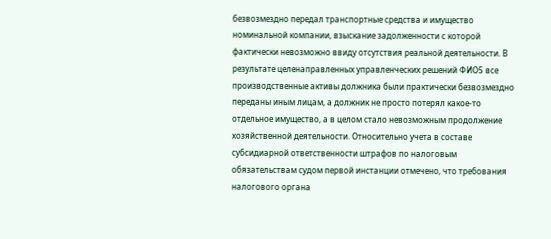безвозмездно передал транспортные средства и имущество номинальной компании, взыскание задолженности с которой фактически невозможно ввиду отсутствия реальной деятельности. В результате целенаправленных управленческих решений ФИО5 все производственные активы должника были практически безвозмездно переданы иным лицам, а должник не просто потерял какое-то отдельное имущество, а в целом стало невозможным продолжение хозяйственной деятельности. Относительно учета в составе субсидиарной ответственности штрафов по налоговым обязательствам судом первой инстанции отмечено, что требования налогового органа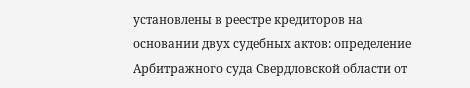установлены в реестре кредиторов на основании двух судебных актов: определение Арбитражного суда Свердловской области от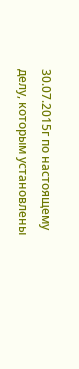30.07.2015г по настоящему делу, которым установлены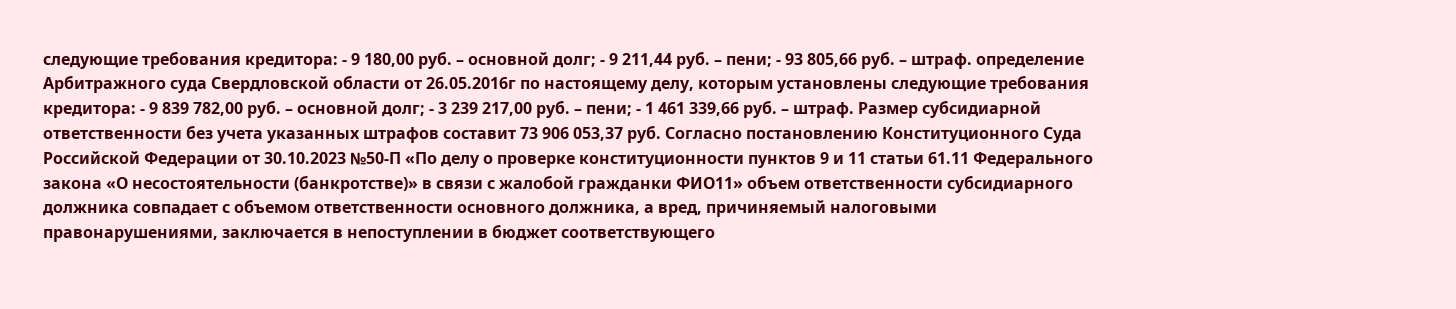следующие требования кредитора: - 9 180,00 руб. – основной долг; - 9 211,44 руб. – пени; - 93 805,66 руб. – штраф. определение Арбитражного суда Свердловской области от 26.05.2016г по настоящему делу, которым установлены следующие требования кредитора: - 9 839 782,00 руб. – основной долг; - 3 239 217,00 руб. – пени; - 1 461 339,66 руб. – штраф. Размер субсидиарной ответственности без учета указанных штрафов составит 73 906 053,37 руб. Согласно постановлению Конституционного Суда Российской Федерации от 30.10.2023 №50-П «По делу о проверке конституционности пунктов 9 и 11 статьи 61.11 Федерального закона «О несостоятельности (банкротстве)» в связи с жалобой гражданки ФИО11» объем ответственности субсидиарного должника совпадает с объемом ответственности основного должника, а вред, причиняемый налоговыми правонарушениями, заключается в непоступлении в бюджет соответствующего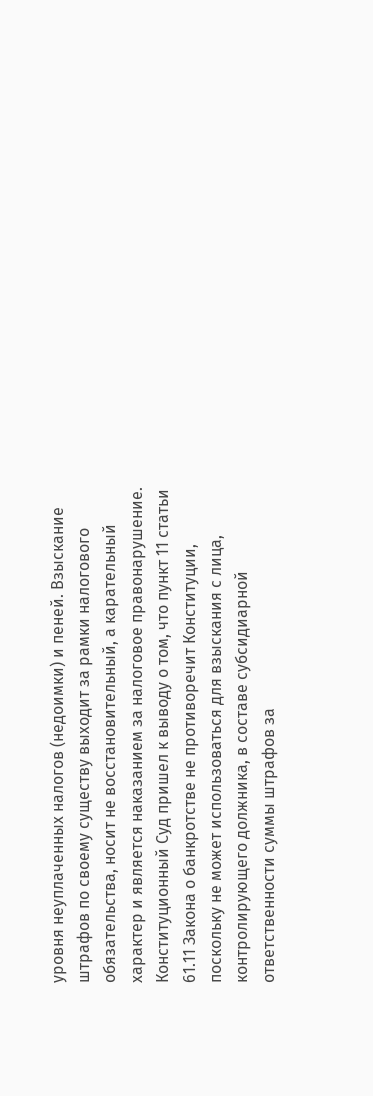уровня неуплаченных налогов (недоимки) и пеней. Взыскание штрафов по своему существу выходит за рамки налогового обязательства, носит не восстановительный, а карательный характер и является наказанием за налоговое правонарушение. Конституционный Суд пришел к выводу о том, что пункт 11 статьи 61.11 Закона о банкротстве не противоречит Конституции, поскольку не может использоваться для взыскания с лица, контролирующего должника, в составе субсидиарной ответственности суммы штрафов за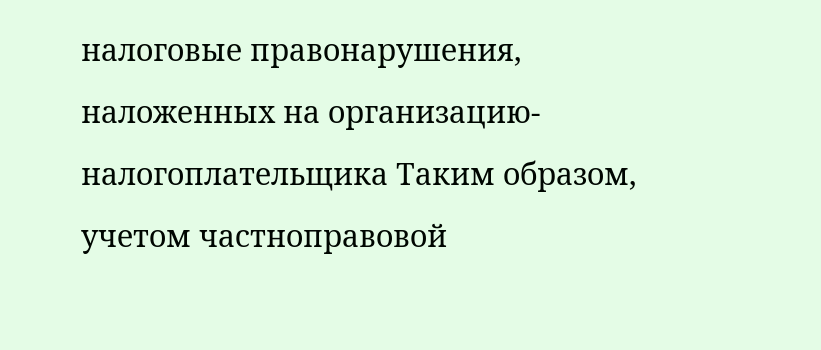налоговые правонарушения, наложенных на организацию-налогоплательщика Таким образом, учетом частноправовой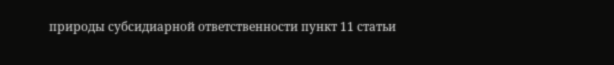природы субсидиарной ответственности пункт 11 статьи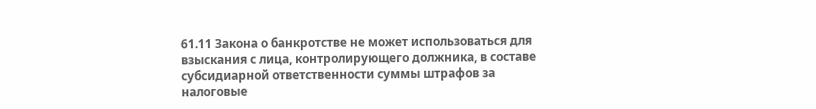61.11 Закона о банкротстве не может использоваться для взыскания с лица, контролирующего должника, в составе субсидиарной ответственности суммы штрафов за налоговые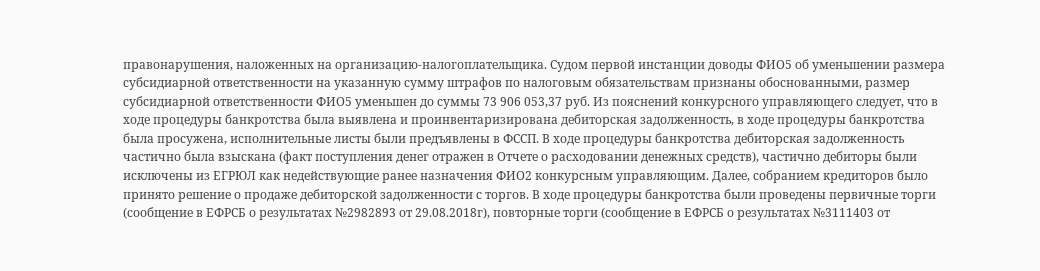правонарушения, наложенных на организацию-налогоплательщика. Судом первой инстанции доводы ФИО5 об уменьшении размера субсидиарной ответственности на указанную сумму штрафов по налоговым обязательствам признаны обоснованными, размер субсидиарной ответственности ФИО5 уменьшен до суммы 73 906 053,37 руб. Из пояснений конкурсного управляющего следует, что в ходе процедуры банкротства была выявлена и проинвентаризирована дебиторская задолженность, в ходе процедуры банкротства была просужена, исполнительные листы были предъявлены в ФССП. В ходе процедуры банкротства дебиторская задолженность частично была взыскана (факт поступления денег отражен в Отчете о расходовании денежных средств), частично дебиторы были исключены из ЕГРЮЛ как недействующие ранее назначения ФИО2 конкурсным управляющим. Далее, собранием кредиторов было принято решение о продаже дебиторской задолженности с торгов. В ходе процедуры банкротства были проведены первичные торги (сообщение в ЕФРСБ о результатах №2982893 от 29.08.2018г), повторные торги (сообщение в ЕФРСБ о результатах №3111403 от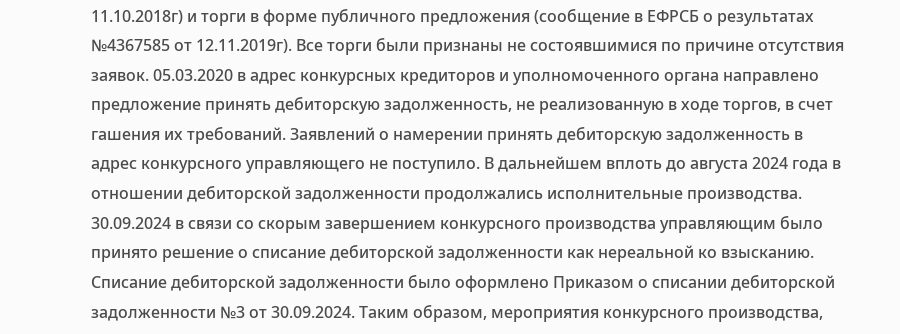11.10.2018г) и торги в форме публичного предложения (сообщение в ЕФРСБ о результатах №4367585 от 12.11.2019г). Все торги были признаны не состоявшимися по причине отсутствия заявок. 05.03.2020 в адрес конкурсных кредиторов и уполномоченного органа направлено предложение принять дебиторскую задолженность, не реализованную в ходе торгов, в счет гашения их требований. Заявлений о намерении принять дебиторскую задолженность в адрес конкурсного управляющего не поступило. В дальнейшем вплоть до августа 2024 года в отношении дебиторской задолженности продолжались исполнительные производства. 30.09.2024 в связи со скорым завершением конкурсного производства управляющим было принято решение о списание дебиторской задолженности как нереальной ко взысканию. Списание дебиторской задолженности было оформлено Приказом о списании дебиторской задолженности №3 от 30.09.2024. Таким образом, мероприятия конкурсного производства,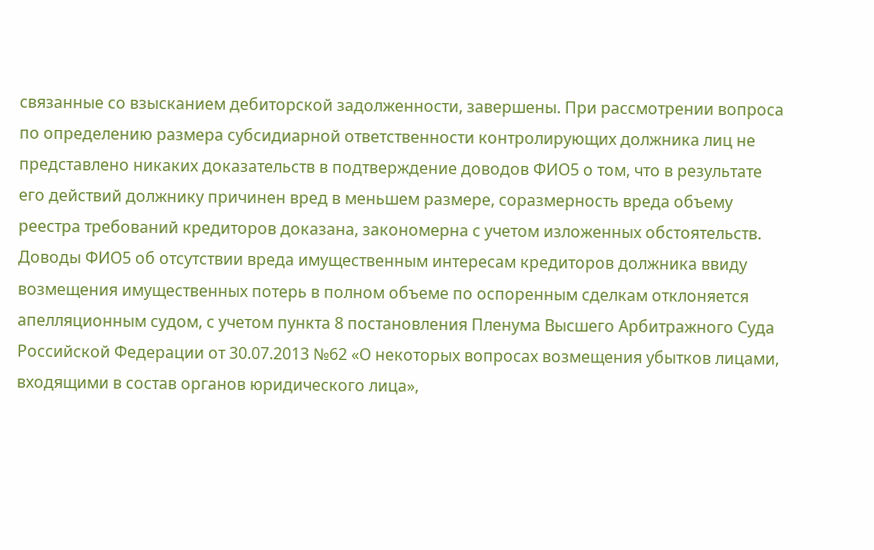связанные со взысканием дебиторской задолженности, завершены. При рассмотрении вопроса по определению размера субсидиарной ответственности контролирующих должника лиц не представлено никаких доказательств в подтверждение доводов ФИО5 о том, что в результате его действий должнику причинен вред в меньшем размере, соразмерность вреда объему реестра требований кредиторов доказана, закономерна с учетом изложенных обстоятельств. Доводы ФИО5 об отсутствии вреда имущественным интересам кредиторов должника ввиду возмещения имущественных потерь в полном объеме по оспоренным сделкам отклоняется апелляционным судом, с учетом пункта 8 постановления Пленума Высшего Арбитражного Суда Российской Федерации от 30.07.2013 №62 «О некоторых вопросах возмещения убытков лицами, входящими в состав органов юридического лица»,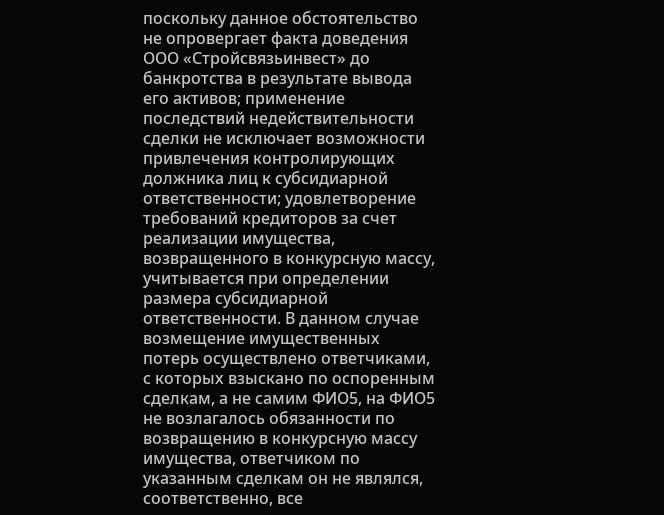поскольку данное обстоятельство не опровергает факта доведения ООО «Стройсвязьинвест» до банкротства в результате вывода его активов; применение последствий недействительности сделки не исключает возможности привлечения контролирующих должника лиц к субсидиарной ответственности; удовлетворение требований кредиторов за счет реализации имущества, возвращенного в конкурсную массу, учитывается при определении размера субсидиарной ответственности. В данном случае возмещение имущественных потерь осуществлено ответчиками, с которых взыскано по оспоренным сделкам, а не самим ФИО5, на ФИО5 не возлагалось обязанности по возвращению в конкурсную массу имущества, ответчиком по указанным сделкам он не являлся, соответственно, все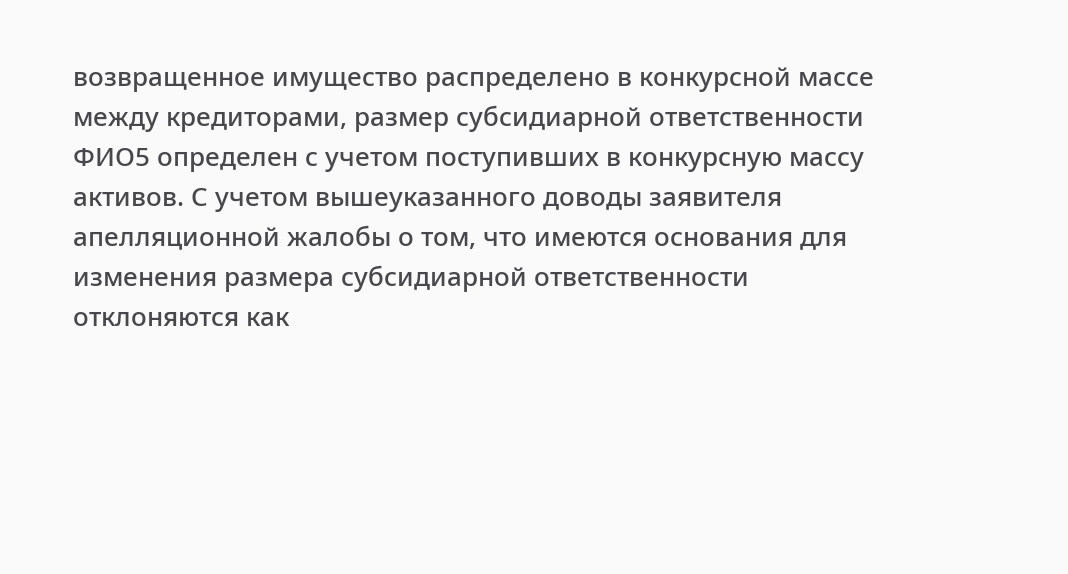возвращенное имущество распределено в конкурсной массе между кредиторами, размер субсидиарной ответственности ФИО5 определен с учетом поступивших в конкурсную массу активов. С учетом вышеуказанного доводы заявителя апелляционной жалобы о том, что имеются основания для изменения размера субсидиарной ответственности отклоняются как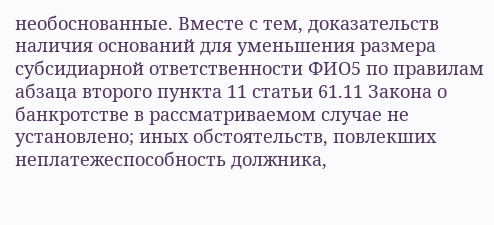необоснованные. Вместе с тем, доказательств наличия оснований для уменьшения размера субсидиарной ответственности ФИО5 по правилам абзаца второго пункта 11 статьи 61.11 Закона о банкротстве в рассматриваемом случае не установлено; иных обстоятельств, повлекших неплатежеспособность должника,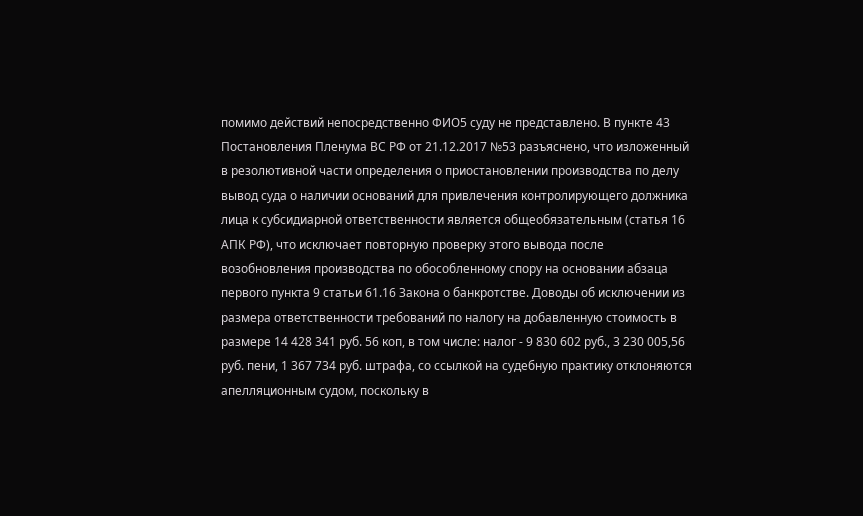помимо действий непосредственно ФИО5 суду не представлено. В пункте 43 Постановления Пленума ВС РФ от 21.12.2017 №53 разъяснено, что изложенный в резолютивной части определения о приостановлении производства по делу вывод суда о наличии оснований для привлечения контролирующего должника лица к субсидиарной ответственности является общеобязательным (статья 16 АПК РФ), что исключает повторную проверку этого вывода после возобновления производства по обособленному спору на основании абзаца первого пункта 9 статьи 61.16 Закона о банкротстве. Доводы об исключении из размера ответственности требований по налогу на добавленную стоимость в размере 14 428 341 руб. 56 коп, в том числе: налог - 9 830 602 руб., 3 230 005,56 руб. пени, 1 367 734 руб. штрафа, со ссылкой на судебную практику отклоняются апелляционным судом, поскольку в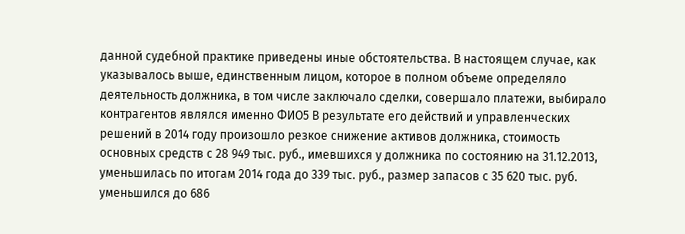данной судебной практике приведены иные обстоятельства. В настоящем случае, как указывалось выше, единственным лицом, которое в полном объеме определяло деятельность должника, в том числе заключало сделки, совершало платежи, выбирало контрагентов являлся именно ФИО5 В результате его действий и управленческих решений в 2014 году произошло резкое снижение активов должника, стоимость основных средств с 28 949 тыс. руб., имевшихся у должника по состоянию на 31.12.2013, уменьшилась по итогам 2014 года до 339 тыс. руб., размер запасов с 35 620 тыс. руб. уменьшился до 686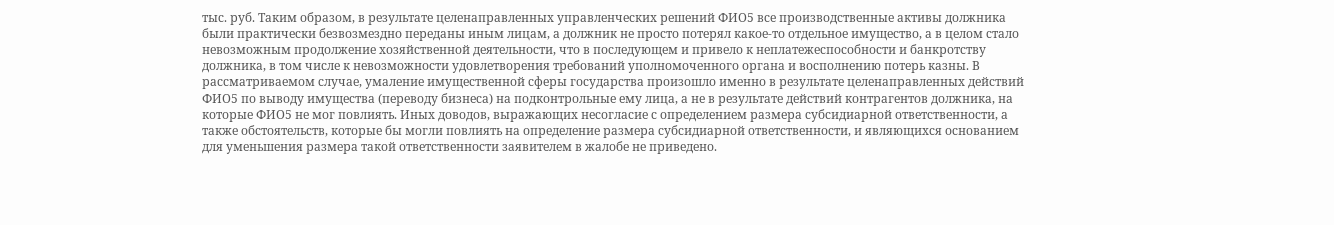тыс. руб. Таким образом, в результате целенаправленных управленческих решений ФИО5 все производственные активы должника были практически безвозмездно переданы иным лицам, а должник не просто потерял какое-то отдельное имущество, а в целом стало невозможным продолжение хозяйственной деятельности, что в последующем и привело к неплатежеспособности и банкротству должника, в том числе к невозможности удовлетворения требований уполномоченного органа и восполнению потерь казны. В рассматриваемом случае, умаление имущественной сферы государства произошло именно в результате целенаправленных действий ФИО5 по выводу имущества (переводу бизнеса) на подконтрольные ему лица, а не в результате действий контрагентов должника, на которые ФИО5 не мог повлиять. Иных доводов, выражающих несогласие с определением размера субсидиарной ответственности, а также обстоятельств, которые бы могли повлиять на определение размера субсидиарной ответственности, и являющихся основанием для уменьшения размера такой ответственности заявителем в жалобе не приведено.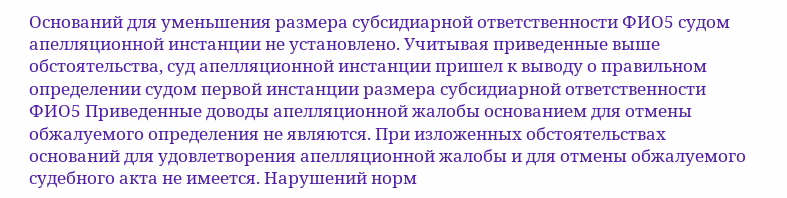Оснований для уменьшения размера субсидиарной ответственности ФИО5 судом апелляционной инстанции не установлено. Учитывая приведенные выше обстоятельства, суд апелляционной инстанции пришел к выводу о правильном определении судом первой инстанции размера субсидиарной ответственности ФИО5 Приведенные доводы апелляционной жалобы основанием для отмены обжалуемого определения не являются. При изложенных обстоятельствах оснований для удовлетворения апелляционной жалобы и для отмены обжалуемого судебного акта не имеется. Нарушений норм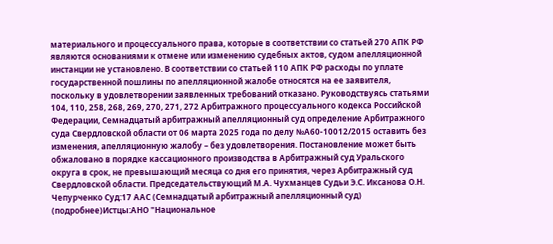материального и процессуального права, которые в соответствии со статьей 270 АПК РФ являются основаниями к отмене или изменению судебных актов, судом апелляционной инстанции не установлено. В соответствии со статьей 110 АПК РФ расходы по уплате государственной пошлины по апелляционной жалобе относятся на ее заявителя, поскольку в удовлетворении заявленных требований отказано. Руководствуясь статьями 104, 110, 258, 268, 269, 270, 271, 272 Арбитражного процессуального кодекса Российской Федерации, Семнадцатый арбитражный апелляционный суд определение Арбитражного суда Свердловской области от 06 марта 2025 года по делу №А60-10012/2015 оставить без изменения, апелляционную жалобу – без удовлетворения. Постановление может быть обжаловано в порядке кассационного производства в Арбитражный суд Уральского округа в срок, не превышающий месяца со дня его принятия, через Арбитражный суд Свердловской области. Председательствующий М.А. Чухманцев Судьи Э.С. Иксанова О.Н. Чепурченко Суд:17 ААС (Семнадцатый арбитражный апелляционный суд) (подробнее)Истцы:АНО "Национальное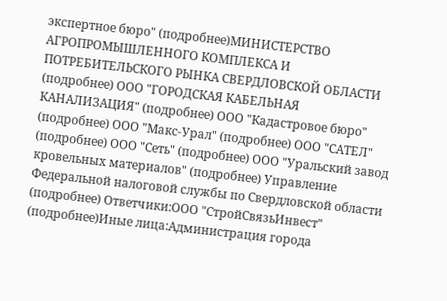экспертное бюро" (подробнее)МИНИСТЕРСТВО АГРОПРОМЫШЛЕННОГО КОМПЛЕКСА И ПОТРЕБИТЕЛЬСКОГО РЫНКА СВЕРДЛОВСКОЙ ОБЛАСТИ (подробнее) ООО "ГОРОДСКАЯ КАБЕЛЬНАЯ КАНАЛИЗАЦИЯ" (подробнее) ООО "Кадастровое бюро" (подробнее) ООО "Макс-Урал" (подробнее) ООО "САТЕЛ" (подробнее) ООО "Сеть" (подробнее) ООО "Уральский завод кровельных материалов" (подробнее) Управление Федеральной налоговой службы по Свердловской области (подробнее) Ответчики:ООО "СтройСвязьИнвест" (подробнее)Иные лица:Администрация города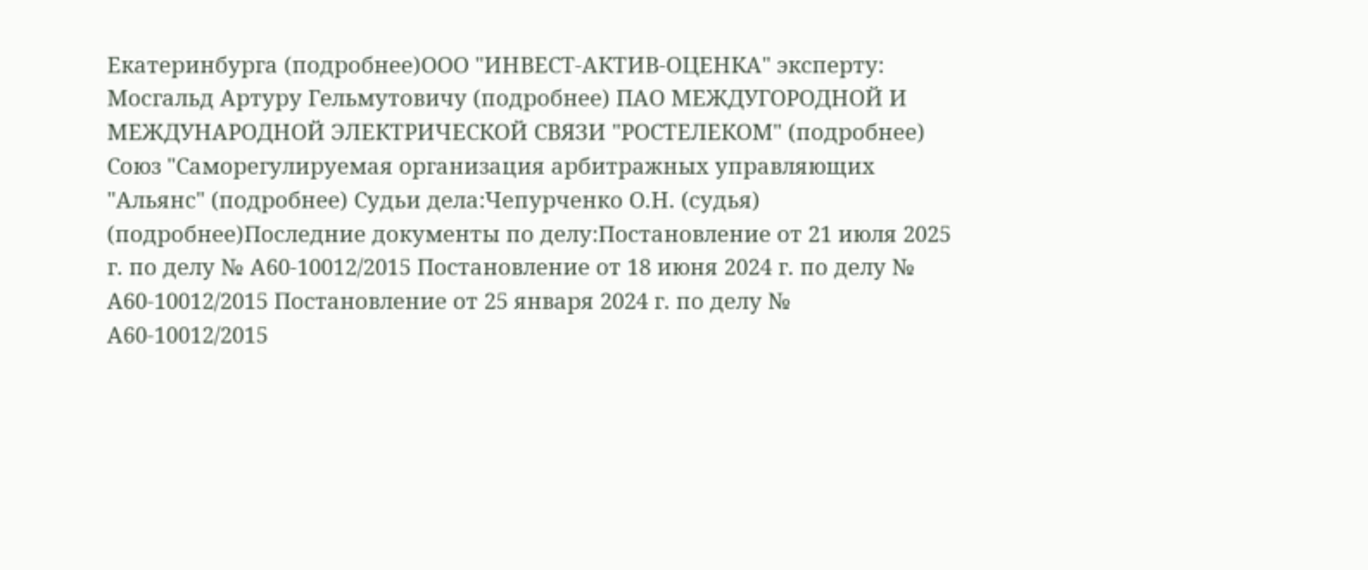Екатеринбурга (подробнее)ООО "ИНВЕСТ-АКТИВ-ОЦЕНКА" эксперту: Мосгальд Артуру Гельмутовичу (подробнее) ПАО МЕЖДУГОРОДНОЙ И МЕЖДУНАРОДНОЙ ЭЛЕКТРИЧЕСКОЙ СВЯЗИ "РОСТЕЛЕКОМ" (подробнее) Союз "Саморегулируемая организация арбитражных управляющих "Альянс" (подробнее) Судьи дела:Чепурченко О.Н. (судья) (подробнее)Последние документы по делу:Постановление от 21 июля 2025 г. по делу № А60-10012/2015 Постановление от 18 июня 2024 г. по делу № А60-10012/2015 Постановление от 25 января 2024 г. по делу № А60-10012/2015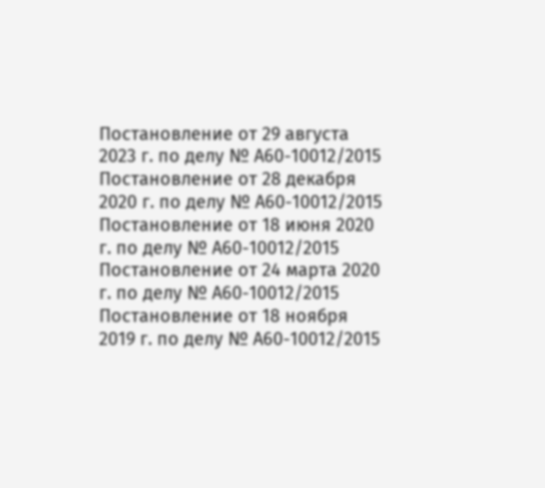Постановление от 29 августа 2023 г. по делу № А60-10012/2015 Постановление от 28 декабря 2020 г. по делу № А60-10012/2015 Постановление от 18 июня 2020 г. по делу № А60-10012/2015 Постановление от 24 марта 2020 г. по делу № А60-10012/2015 Постановление от 18 ноября 2019 г. по делу № А60-10012/2015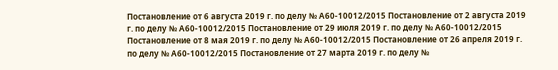Постановление от 6 августа 2019 г. по делу № А60-10012/2015 Постановление от 2 августа 2019 г. по делу № А60-10012/2015 Постановление от 29 июля 2019 г. по делу № А60-10012/2015 Постановление от 8 мая 2019 г. по делу № А60-10012/2015 Постановление от 26 апреля 2019 г. по делу № А60-10012/2015 Постановление от 27 марта 2019 г. по делу №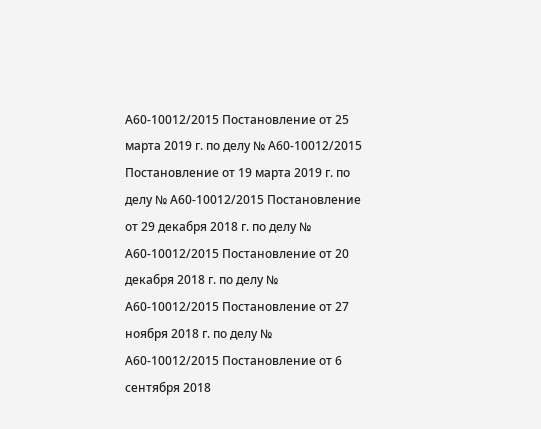А60-10012/2015 Постановление от 25 марта 2019 г. по делу № А60-10012/2015 Постановление от 19 марта 2019 г. по делу № А60-10012/2015 Постановление от 29 декабря 2018 г. по делу № А60-10012/2015 Постановление от 20 декабря 2018 г. по делу № А60-10012/2015 Постановление от 27 ноября 2018 г. по делу № А60-10012/2015 Постановление от 6 сентября 2018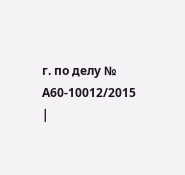г. по делу № А60-10012/2015 |